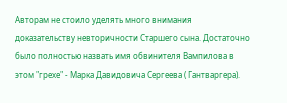Авторам не стоило уделять много внимания доказательству невторичности Старшего сына. Достаточно было полностью назвать имя обвинителя Вампилова в этом "грехе" - Марка Давидовича Сергеева ( Гантваргера).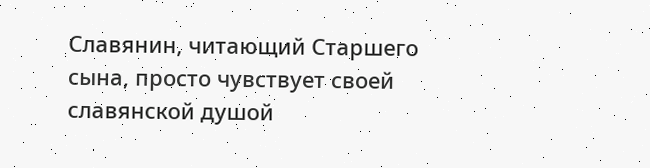Славянин, читающий Старшего сына, просто чувствует своей славянской душой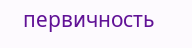первичность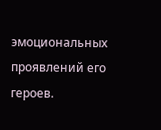эмоциональных проявлений его героев.